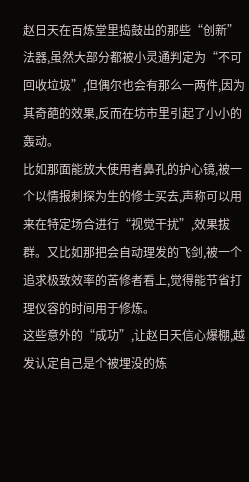赵日天在百炼堂里捣鼓出的那些“创新”法器,虽然大部分都被小灵通判定为“不可回收垃圾”,但偶尔也会有那么一两件,因为其奇葩的效果,反而在坊市里引起了小小的轰动。
比如那面能放大使用者鼻孔的护心镜,被一个以情报刺探为生的修士买去,声称可以用来在特定场合进行“视觉干扰”,效果拔群。又比如那把会自动理发的飞剑,被一个追求极致效率的苦修者看上,觉得能节省打理仪容的时间用于修炼。
这些意外的“成功”,让赵日天信心爆棚,越发认定自己是个被埋没的炼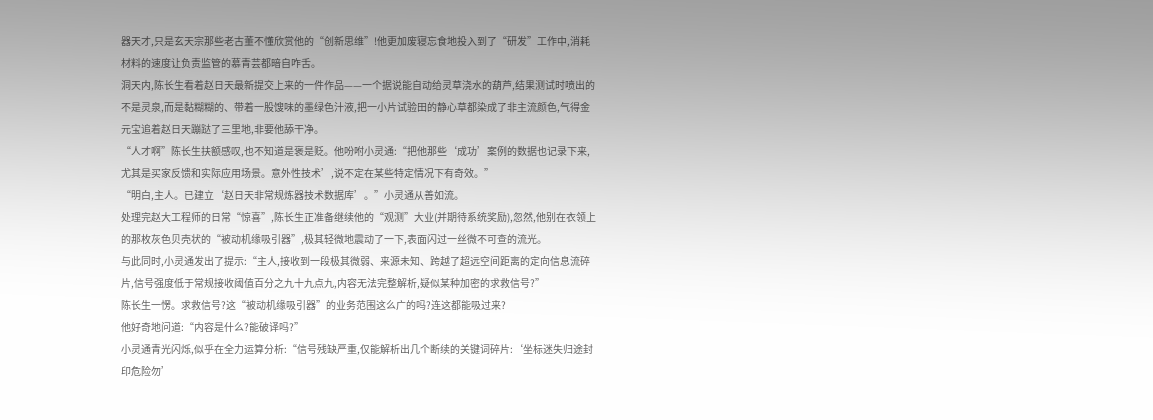器天才,只是玄天宗那些老古董不懂欣赏他的“创新思维”!他更加废寝忘食地投入到了“研发”工作中,消耗材料的速度让负责监管的慕青芸都暗自咋舌。
洞天内,陈长生看着赵日天最新提交上来的一件作品——一个据说能自动给灵草浇水的葫芦,结果测试时喷出的不是灵泉,而是黏糊糊的、带着一股馊味的墨绿色汁液,把一小片试验田的静心草都染成了非主流颜色,气得金元宝追着赵日天蹦跶了三里地,非要他舔干净。
“人才啊”陈长生扶额感叹,也不知道是褒是贬。他吩咐小灵通:“把他那些‘成功’案例的数据也记录下来,尤其是买家反馈和实际应用场景。意外性技术’,说不定在某些特定情况下有奇效。”
“明白,主人。已建立‘赵日天非常规炼器技术数据库’。”小灵通从善如流。
处理完赵大工程师的日常“惊喜”,陈长生正准备继续他的“观测”大业(并期待系统奖励),忽然,他别在衣领上的那枚灰色贝壳状的“被动机缘吸引器”,极其轻微地震动了一下,表面闪过一丝微不可查的流光。
与此同时,小灵通发出了提示:“主人,接收到一段极其微弱、来源未知、跨越了超远空间距离的定向信息流碎片,信号强度低于常规接收阈值百分之九十九点九,内容无法完整解析,疑似某种加密的求救信号?”
陈长生一愣。求救信号?这“被动机缘吸引器”的业务范围这么广的吗?连这都能吸过来?
他好奇地问道:“内容是什么?能破译吗?”
小灵通青光闪烁,似乎在全力运算分析:“信号残缺严重,仅能解析出几个断续的关键词碎片:‘坐标迷失归途封印危险勿’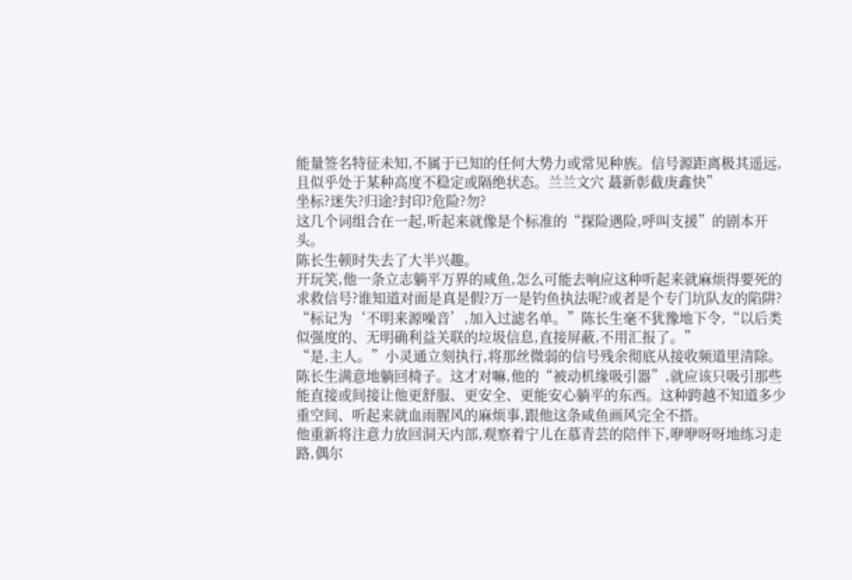能量签名特征未知,不属于已知的任何大势力或常见种族。信号源距离极其遥远,且似乎处于某种高度不稳定或隔绝状态。兰兰文穴 蕞新彰截庚鑫快”
坐标?迷失?归途?封印?危险?勿?
这几个词组合在一起,听起来就像是个标准的“探险遇险,呼叫支援”的剧本开头。
陈长生顿时失去了大半兴趣。
开玩笑,他一条立志躺平万界的咸鱼,怎么可能去响应这种听起来就麻烦得要死的求救信号?谁知道对面是真是假?万一是钓鱼执法呢?或者是个专门坑队友的陷阱?
“标记为‘不明来源噪音’,加入过滤名单。”陈长生毫不犹豫地下令,“以后类似强度的、无明确利益关联的垃圾信息,直接屏蔽,不用汇报了。”
“是,主人。”小灵通立刻执行,将那丝微弱的信号残余彻底从接收频道里清除。
陈长生满意地躺回椅子。这才对嘛,他的“被动机缘吸引器”,就应该只吸引那些能直接或间接让他更舒服、更安全、更能安心躺平的东西。这种跨越不知道多少重空间、听起来就血雨腥风的麻烦事,跟他这条咸鱼画风完全不搭。
他重新将注意力放回洞天内部,观察着宁儿在慕青芸的陪伴下,咿咿呀呀地练习走路,偶尔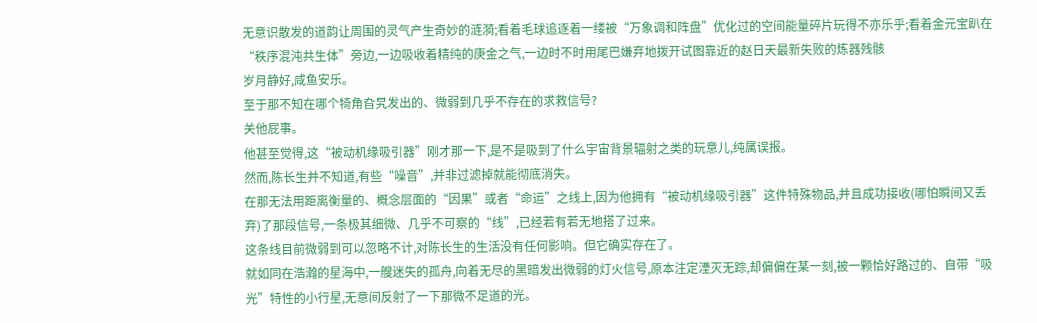无意识散发的道韵让周围的灵气产生奇妙的涟漪;看着毛球追逐着一缕被“万象调和阵盘”优化过的空间能量碎片玩得不亦乐乎;看着金元宝趴在“秩序混沌共生体”旁边,一边吸收着精纯的庚金之气,一边时不时用尾巴嫌弃地拨开试图靠近的赵日天最新失败的炼器残骸
岁月静好,咸鱼安乐。
至于那不知在哪个犄角旮旯发出的、微弱到几乎不存在的求救信号?
关他屁事。
他甚至觉得,这“被动机缘吸引器”刚才那一下,是不是吸到了什么宇宙背景辐射之类的玩意儿,纯属误报。
然而,陈长生并不知道,有些“噪音”,并非过滤掉就能彻底消失。
在那无法用距离衡量的、概念层面的“因果”或者“命运”之线上,因为他拥有“被动机缘吸引器”这件特殊物品,并且成功接收(哪怕瞬间又丢弃)了那段信号,一条极其细微、几乎不可察的“线”,已经若有若无地搭了过来。
这条线目前微弱到可以忽略不计,对陈长生的生活没有任何影响。但它确实存在了。
就如同在浩瀚的星海中,一艘迷失的孤舟,向着无尽的黑暗发出微弱的灯火信号,原本注定湮灭无踪,却偏偏在某一刻,被一颗恰好路过的、自带“吸光”特性的小行星,无意间反射了一下那微不足道的光。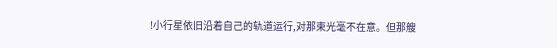!小行星依旧沿着自己的轨道运行,对那束光毫不在意。但那艘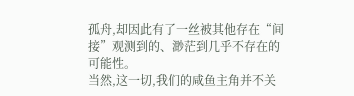孤舟,却因此有了一丝被其他存在“间接”观测到的、渺茫到几乎不存在的可能性。
当然,这一切,我们的咸鱼主角并不关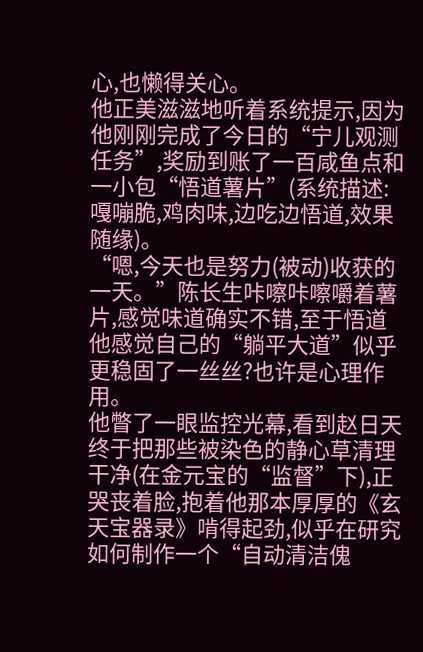心,也懒得关心。
他正美滋滋地听着系统提示,因为他刚刚完成了今日的“宁儿观测任务”,奖励到账了一百咸鱼点和一小包“悟道薯片”(系统描述:嘎嘣脆,鸡肉味,边吃边悟道,效果随缘)。
“嗯,今天也是努力(被动)收获的一天。”陈长生咔嚓咔嚓嚼着薯片,感觉味道确实不错,至于悟道他感觉自己的“躺平大道”似乎更稳固了一丝丝?也许是心理作用。
他瞥了一眼监控光幕,看到赵日天终于把那些被染色的静心草清理干净(在金元宝的“监督”下),正哭丧着脸,抱着他那本厚厚的《玄天宝器录》啃得起劲,似乎在研究如何制作一个“自动清洁傀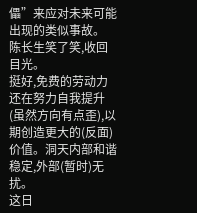儡”来应对未来可能出现的类似事故。
陈长生笑了笑,收回目光。
挺好,免费的劳动力还在努力自我提升(虽然方向有点歪),以期创造更大的(反面)价值。洞天内部和谐稳定,外部(暂时)无扰。
这日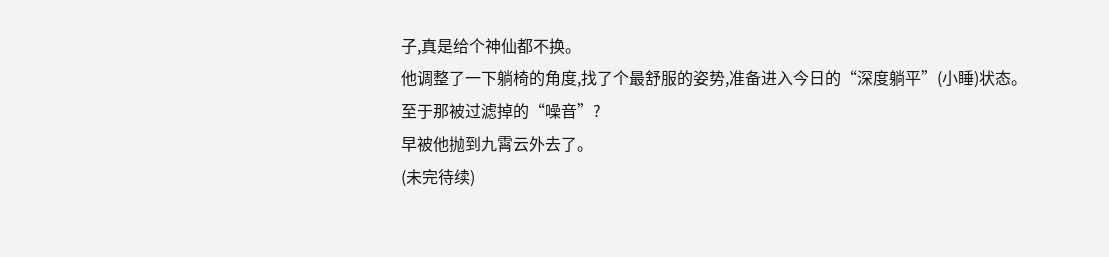子,真是给个神仙都不换。
他调整了一下躺椅的角度,找了个最舒服的姿势,准备进入今日的“深度躺平”(小睡)状态。
至于那被过滤掉的“噪音”?
早被他抛到九霄云外去了。
(未完待续)